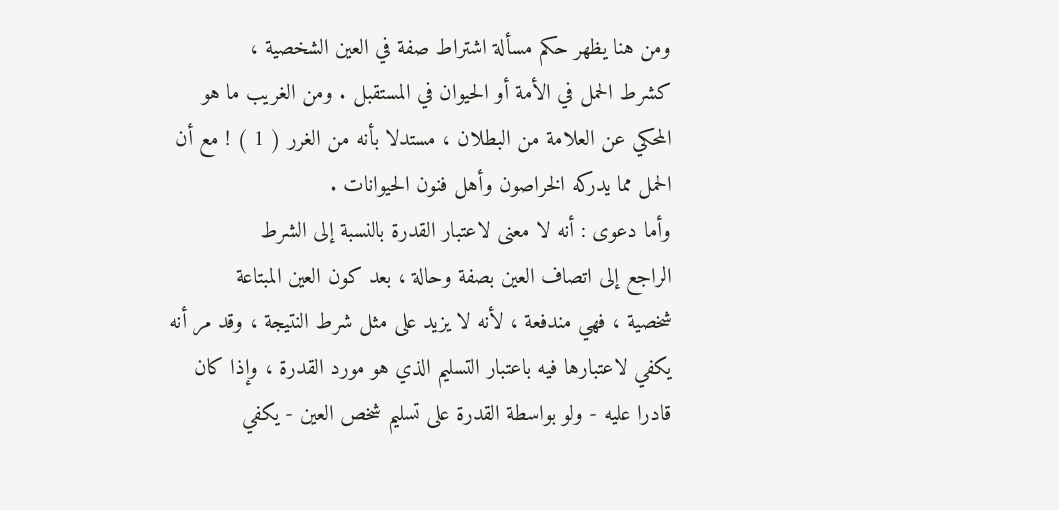ومن هنا يظهر حكم مسألة اشتراط صفة في العين الشخصية ،
كشرط الحمل في الأمة أو الحيوان في المستقبل . ومن الغريب ما هو
المحكي عن العلامة من البطلان ، مستدلا بأنه من الغرر ( 1 ) ! مع أن
الحمل مما يدركه الخراصون وأهل فنون الحيوانات .
وأما دعوى : أنه لا معنى لاعتبار القدرة بالنسبة إلى الشرط
الراجع إلى اتصاف العين بصفة وحالة ، بعد كون العين المبتاعة
شخصية ، فهي مندفعة ، لأنه لا يزيد على مثل شرط النتيجة ، وقد مر أنه
يكفي لاعتبارها فيه باعتبار التسليم الذي هو مورد القدرة ، وإذا كان
قادرا عليه - ولو بواسطة القدرة على تسليم شخص العين - يكفي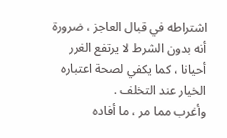اشتراطه في قبال العاجز ، ضرورة أنه بدون الشرط لا يرتفع الغرر
أحيانا ، كما يكفي لصحة اعتباره الخيار عند التخلف .
وأغرب مما مر ، ما أفاده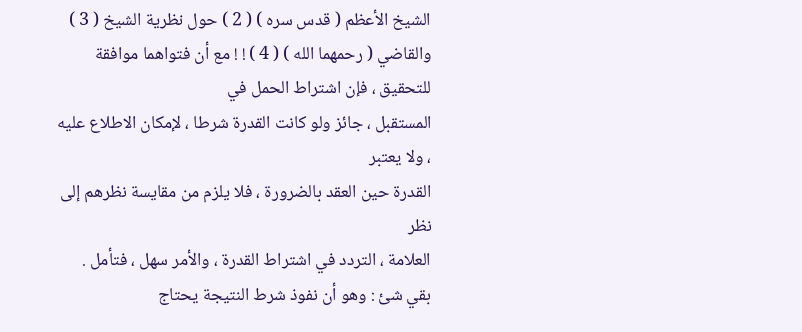الشيخ الأعظم ( قدس سره ) ( 2 ) حول نظرية الشيخ ( 3 )
والقاضي ( رحمهما الله ) ( 4 ) ! ! مع أن فتواهما موافقة للتحقيق ، فإن اشتراط الحمل في
المستقبل ، جائز ولو كانت القدرة شرطا ، لإمكان الاطلاع عليه ، ولا يعتبر
القدرة حين العقد بالضرورة ، فلا يلزم من مقايسة نظرهم إلى نظر
العلامة ، التردد في اشتراط القدرة ، والأمر سهل ، فتأمل .
بقي شئ : وهو أن نفوذ شرط النتيجة يحتاج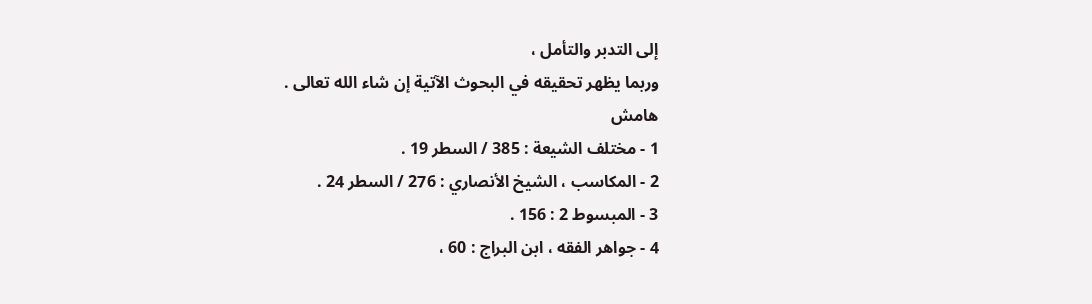إلى التدبر والتأمل ،
وربما يظهر تحقيقه في البحوث الآتية إن شاء الله تعالى .
هامش
1 - مختلف الشيعة : 385 / السطر 19 .
2 - المكاسب ، الشيخ الأنصاري : 276 / السطر 24 .
3 - المبسوط 2 : 156 .
4 - جواهر الفقه ، ابن البراج : 60 ،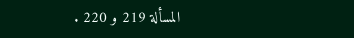المسألة 219 و 220 .